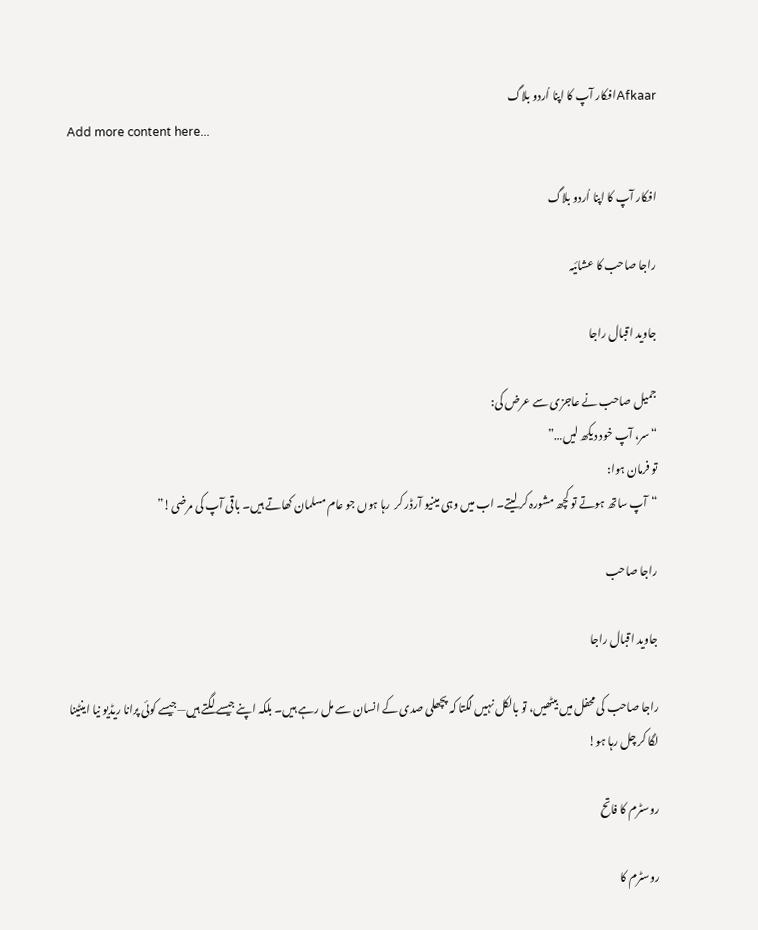Afkaarافکار آپ کا اپنا اُردو بلاگ
Add more content here...

افکار آپ کا اپنا اُردو بلاگ

راجا صاحب کا عشائیہ

جاوید اقبال راجا

جمیل صاحب نے عاجزی سے عرض کی:
“سر، آپ خود دیکھ لیں…”
تو فرمان ہوا:
“آپ ساتھ ہوتے تو کچھ مشورہ کر لیتے۔ اب میں وہی مینیو آرڈر کر  رہا ہوں جو عام مسلمان کھاتے ہیں۔ باقی آپ کی مرضی!”

راجا صاحب

جاوید اقبال راجا

راجا صاحب کی محفل میں بیٹھیں، تو بالکل نہیں لگتا کہ پچھلی صدی کے انسان سے مل رہے ہیں۔ بلکہ اپنے جیسے لگتے ہیں—جیسے کوئی پرانا ریڈیو نیا اینٹینا لگا کر چل رہا ہو!

روسٹرم کا فاتح

روسٹرم کا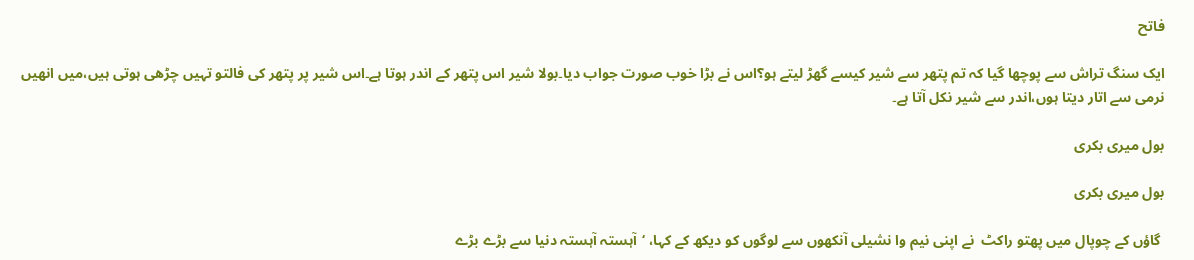فاتح

ایک سنگ تراش سے پوچھا گیا کہ تم پتھر سے شیر کیسے گھڑ لیتے ہو؟اس نے بڑا خوب صورت جواب دیا۔بولا شیر اس پتھر کے اندر ہوتا ہے۔اس شیر پر پتھر کی فالتو تہیں چڑھی ہوتی ہیں،میں انھیں نرمی سے اتار دیتا ہوں،اندر سے شیر نکل آتا ہے۔

بول میری بکری

بول میری بکری

 گاؤں کے چوپال میں پھتو راکٹ  نے اپنی نیم وا نشیلی آنکھوں سے لوگوں کو دیکھ کے کہا، ‘آہستہ آہستہ دنیا سے بڑے بڑے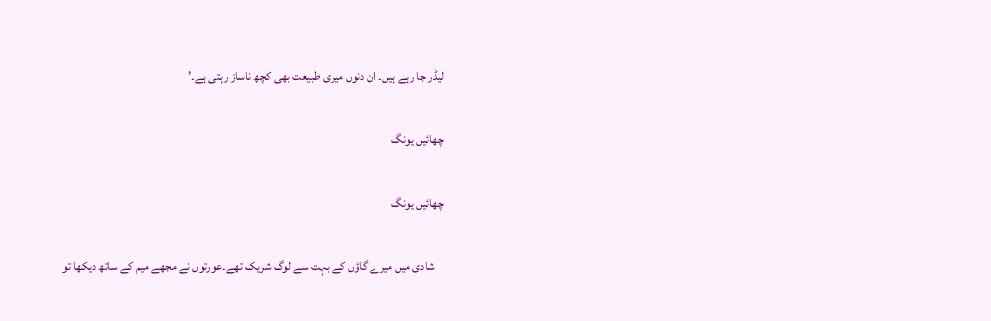لیڈر جا رہے ہیں۔ ان دنوں میری طبیعت بھی کچھ ناساز رہتی ہے۔’

چھائیں یونگ

چھائیں یونگ

    شادی میں میرے گاؤں کے بہت سے لوگ شریک تھے۔عورتوں نے مجھے میم کے ساتھ دیکھا تو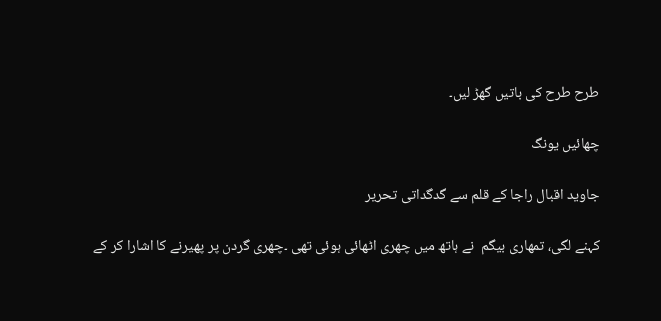طرح طرح کی باتیں گھڑ لیں۔

چھائیں یونگ

جاوید اقبال راجا کے قلم سے گدگداتی تحریر

کہنے لگی، تمھاری بیگم  نے ہاتھ میں چھری اٹھائی ہوئی تھی ۔چھری گردن پر پھیرنے کا اشارا کر کے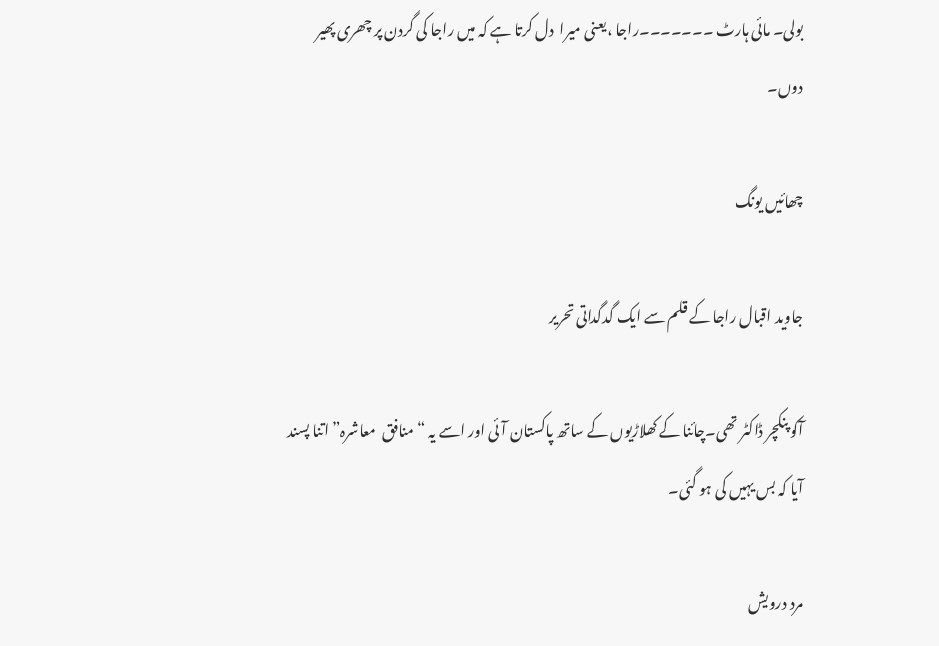بولی۔ مائی ہارٹ ۔۔۔۔۔۔۔راجا ،یعنی میرا  دل کرتا ہے کہ میں راجا کی گردن پر چھری پھیر دوں۔

چھائیں یونگ

جاوید اقبال راجا کے قلم سے ایک گدگداتی تحریر

آکو پنکچر ڈاکٹر تھی۔چائنا کے کھلاڑیوں کے ساتھ پاکستان آئی اور اسے یہ “منافق  معاشرہ” اتنا پسند آیا کہ بس یہیں کی ہو گئی۔

مرد درویش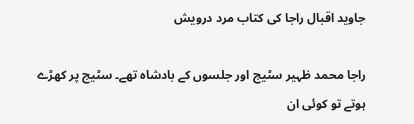جاوید اقبال راجا کی کتاب مرد درویش

راجا محمد ظہیر سٹیج اور جلسوں کے بادشاہ تھے۔ سٹیج پر کھڑے ہوتے تو کوئی ان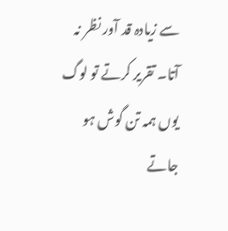سے زیادہ قد آور نظر نہ آتا۔ تقریر کرتے تو لوگ یوں ہمہ تن گوش ہو جاتے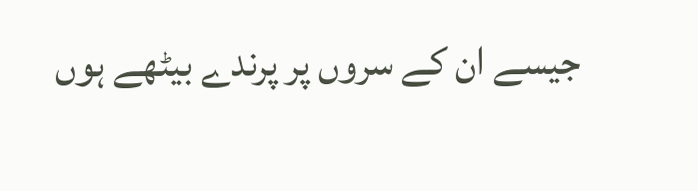جیسے ان کے سروں پر پرندے بیٹھے ہوں